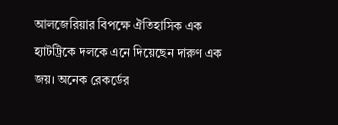আলজেরিয়ার বিপক্ষে ঐতিহাসিক এক হ্যাটট্রিকে দলকে এনে দিয়েছেন দারুণ এক জয়। অনেক রেকর্ডের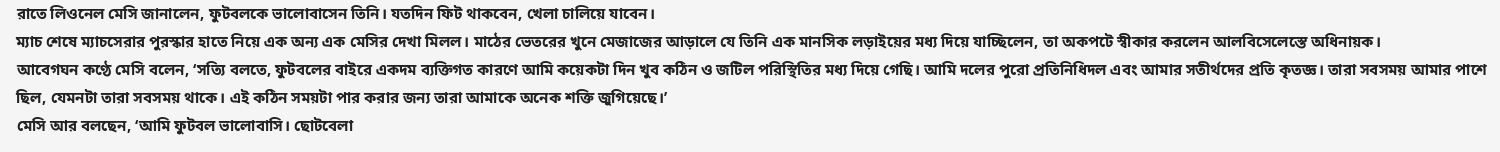রাতে লিওনেল মেসি জানালেন, ফুটবলকে ভালোবাসেন তিনি। যতদিন ফিট থাকবেন, খেলা চালিয়ে যাবেন।
ম্যাচ শেষে ম্যাচসেরার পুরস্কার হাতে নিয়ে এক অন্য এক মেসির দেখা মিলল। মাঠের ভেতরের খুনে মেজাজের আড়ালে যে তিনি এক মানসিক লড়াইয়ের মধ্য দিয়ে যাচ্ছিলেন, তা অকপটে স্বীকার করলেন আলবিসেলেস্তে অধিনায়ক।
আবেগঘন কণ্ঠে মেসি বলেন, ‘সত্যি বলতে, ফুটবলের বাইরে একদম ব্যক্তিগত কারণে আমি কয়েকটা দিন খুব কঠিন ও জটিল পরিস্থিতির মধ্য দিয়ে গেছি। আমি দলের পুরো প্রতিনিধিদল এবং আমার সতীর্থদের প্রতি কৃতজ্ঞ। তারা সবসময় আমার পাশে ছিল, যেমনটা তারা সবসময় থাকে। এই কঠিন সময়টা পার করার জন্য তারা আমাকে অনেক শক্তি জুগিয়েছে।’
মেসি আর বলছেন, ‘আমি ফুটবল ভালোবাসি। ছোটবেলা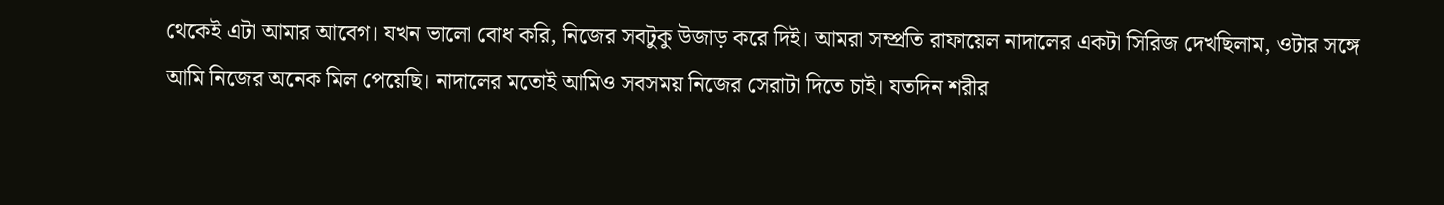থেকেই এটা আমার আবেগ। যখন ভালো বোধ করি, নিজের সবটুকু উজাড় করে দিই। আমরা সম্প্রতি রাফায়েল নাদালের একটা সিরিজ দেখছিলাম, ওটার সঙ্গে আমি নিজের অনেক মিল পেয়েছি। নাদালের মতোই আমিও সবসময় নিজের সেরাটা দিতে চাই। যতদিন শরীর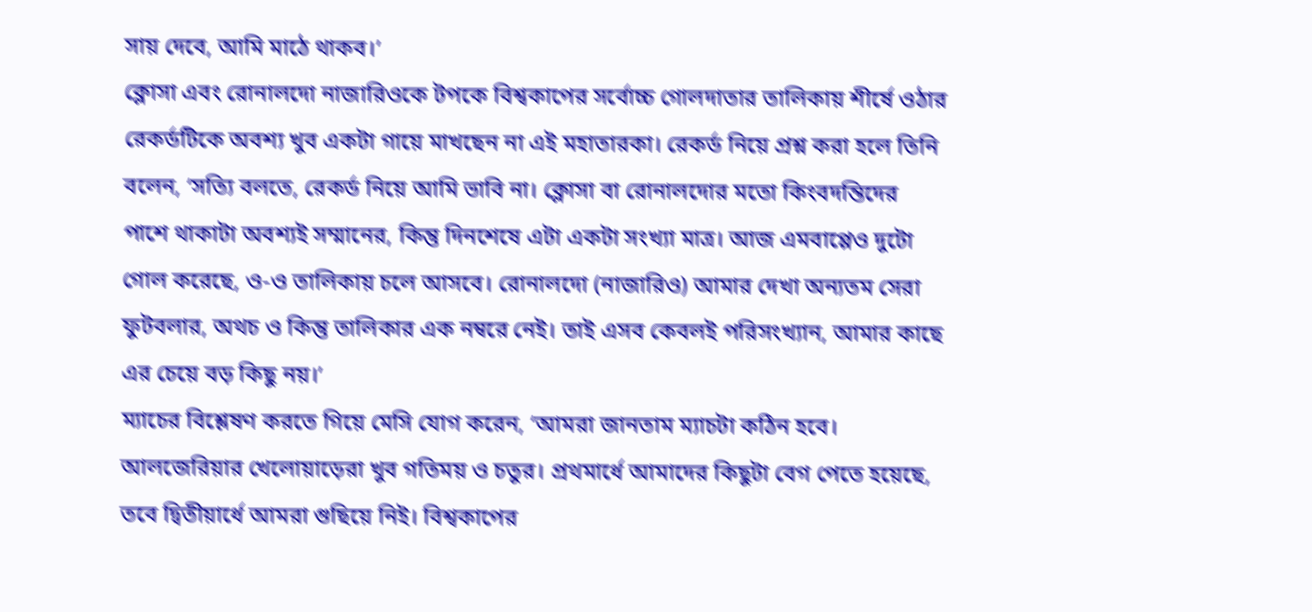সায় দেবে, আমি মাঠে থাকব।’
ক্লোসা এবং রোনালদো নাজারিওকে টপকে বিশ্বকাপের সর্বোচ্চ গোলদাতার তালিকায় শীর্ষে ওঠার রেকর্ডটিকে অবশ্য খুব একটা গায়ে মাখছেন না এই মহাতারকা। রেকর্ড নিয়ে প্রশ্ন করা হলে তিনি বলেন, ‘সত্যি বলতে, রেকর্ড নিয়ে আমি ভাবি না। ক্লোসা বা রোনালদোর মতো কিংবদন্তিদের পাশে থাকাটা অবশ্যই সম্মানের, কিন্তু দিনশেষে এটা একটা সংখ্যা মাত্র। আজ এমবাপ্পেও দুটো গোল করেছে, ও-ও তালিকায় চলে আসবে। রোনালদো (নাজারিও) আমার দেখা অন্যতম সেরা ফুটবলার, অথচ ও কিন্তু তালিকার এক নম্বরে নেই। তাই এসব কেবলই পরিসংখ্যান, আমার কাছে এর চেয়ে বড় কিছু নয়।’
ম্যাচের বিশ্লেষণ করতে গিয়ে মেসি যোগ করেন, ‘আমরা জানতাম ম্যাচটা কঠিন হবে। আলজেরিয়ার খেলোয়াড়েরা খুব গতিময় ও চতুর। প্রথমার্ধে আমাদের কিছুটা বেগ পেতে হয়েছে, তবে দ্বিতীয়ার্ধে আমরা গুছিয়ে নিই। বিশ্বকাপের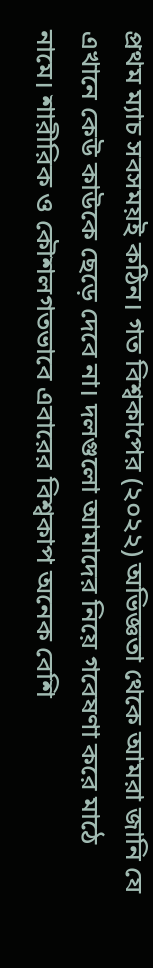প্রথম ম্যাচ সবসময়ই কঠিন। গত বিশ্বকাপের (২০২২) অভিজ্ঞতা থেকে আমরা জানি যে এখানে কেউ কাউকে ছেড়ে দেবে না। দলগুলো আমাদের নিয়ে গবেষণা করে মাঠে নামে। শারীরিক ও কৌশলগতভাবে এবারের বিশ্বকাপ অনেক বেশি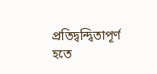প্রতিদ্বন্দ্বিতাপূর্ণ হতে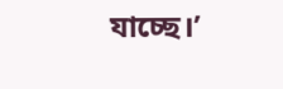যাচ্ছে।’